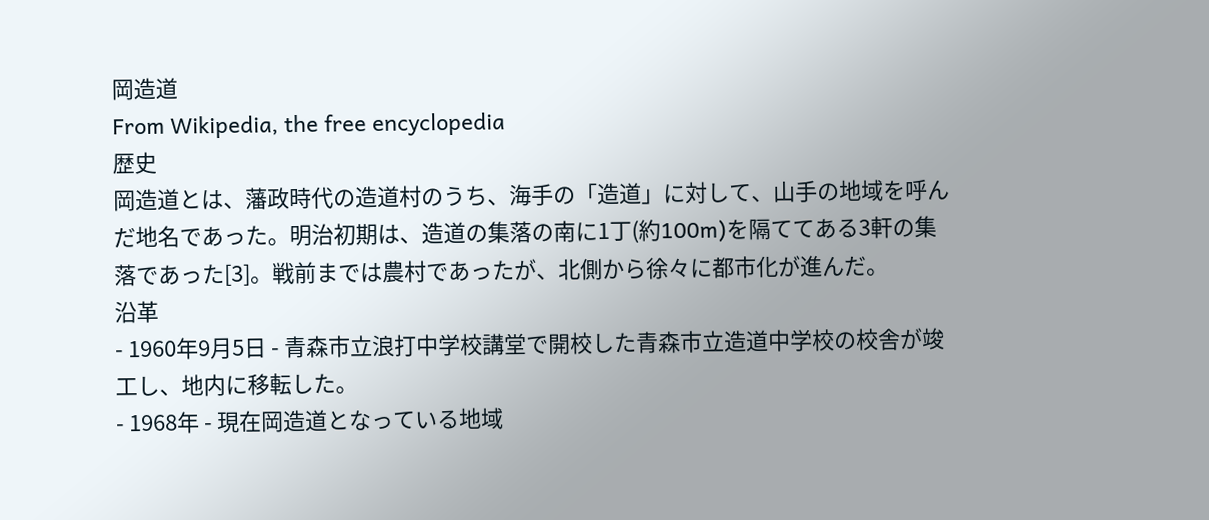岡造道
From Wikipedia, the free encyclopedia
歴史
岡造道とは、藩政時代の造道村のうち、海手の「造道」に対して、山手の地域を呼んだ地名であった。明治初期は、造道の集落の南に1丁(約100m)を隔ててある3軒の集落であった[3]。戦前までは農村であったが、北側から徐々に都市化が進んだ。
沿革
- 1960年9月5日 - 青森市立浪打中学校講堂で開校した青森市立造道中学校の校舎が竣工し、地内に移転した。
- 1968年 - 現在岡造道となっている地域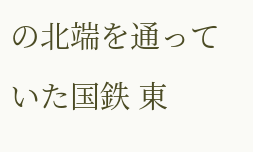の北端を通っていた国鉄 東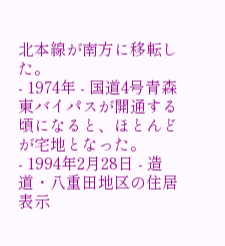北本線が南方に移転した。
- 1974年 - 国道4号青森東バイパスが開通する頃になると、ほとんどが宅地となった。
- 1994年2月28日 - 造道・八重田地区の住居表示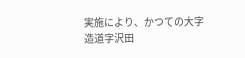実施により、かつての大字造道字沢田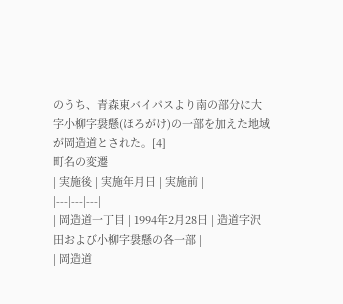のうち、青森東バイパスより南の部分に大字小柳字袰懸(ほろがけ)の一部を加えた地域が岡造道とされた。[4]
町名の変遷
| 実施後 | 実施年月日 | 実施前 |
|---|---|---|
| 岡造道一丁目 | 1994年2月28日 | 造道字沢田および小柳字袰懸の各一部 |
| 岡造道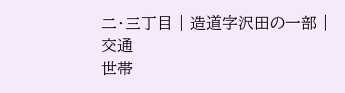二・三丁目 | 造道字沢田の一部 |
交通
世帯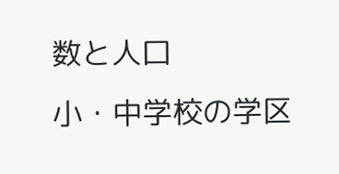数と人口
小・中学校の学区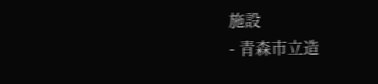施設
- 青森市立造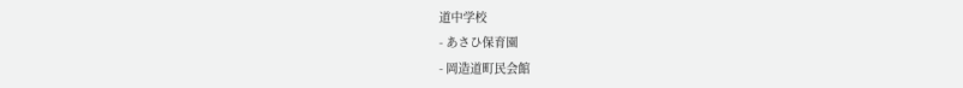道中学校
- あさひ保育園
- 岡造道町民会館